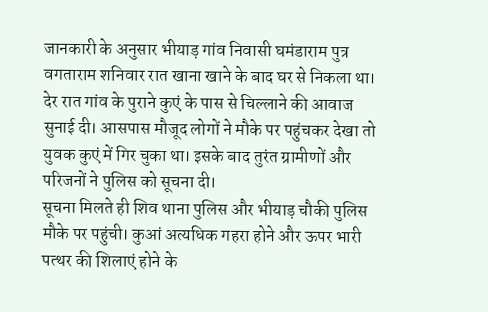जानकारी के अनुसार भीयाड़ गांव निवासी घमंडाराम पुत्र वगताराम शनिवार रात खाना खाने के बाद घर से निकला था। देर रात गांव के पुराने कुएं के पास से चिल्लाने की आवाज सुनाई दी। आसपास मौजूद लोगों ने मौके पर पहुंचकर देखा तो युवक कुएं में गिर चुका था। इसके बाद तुरंत ग्रामीणों और परिजनों ने पुलिस को सूचना दी।
सूचना मिलते ही शिव थाना पुलिस और भीयाड़ चौकी पुलिस मौके पर पहुंची। कुआं अत्यधिक गहरा होने और ऊपर भारी पत्थर की शिलाएं होने के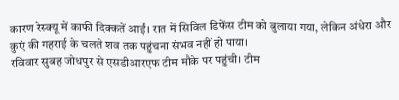कारण रेस्क्यू में काफी दिक्कतें आईं। रात में सिविल डिफेंस टीम को बुलाया गया, लेकिन अंधेरा और कुएं की गहराई के चलते शव तक पहुंचना संभव नहीं हो पाया।
रविवार सुबह जोधपुर से एसडीआरएफ टीम मौके पर पहुंची। टीम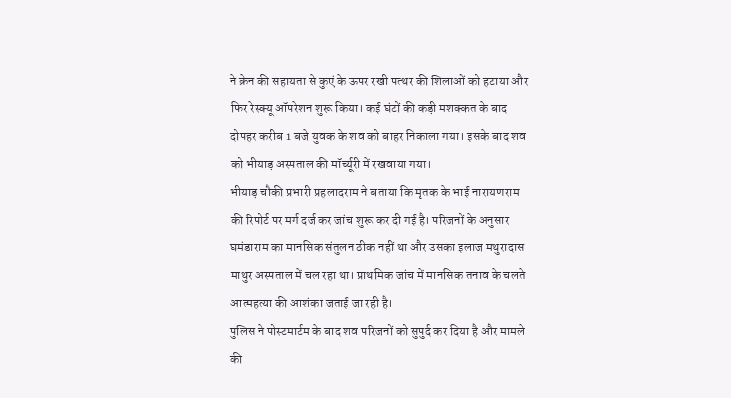ने क्रेन की सहायता से कुएं के ऊपर रखी पत्थर की शिलाओं को हटाया और फिर रेस्क्यू ऑपरेशन शुरू किया। कई घंटों की कड़ी मशक्कत के बाद दोपहर करीब 1 बजे युवक के शव को बाहर निकाला गया। इसके बाद शव को भीयाड़ अस्पताल की मॉर्च्यूरी में रखवाया गया।
भीयाड़ चौकी प्रभारी प्रहलादराम ने बताया कि मृतक के भाई नारायणराम की रिपोर्ट पर मर्ग दर्ज कर जांच शुरू कर दी गई है। परिजनों के अनुसार घमंडाराम का मानसिक संतुलन ठीक नहीं था और उसका इलाज मथुरादास माथुर अस्पताल में चल रहा था। प्राथमिक जांच में मानसिक तनाव के चलते आत्महत्या की आशंका जताई जा रही है।
पुलिस ने पोस्टमार्टम के बाद शव परिजनों को सुपुर्द कर दिया है और मामले की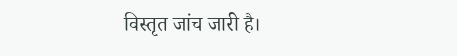विस्तृत जांच जारी है।